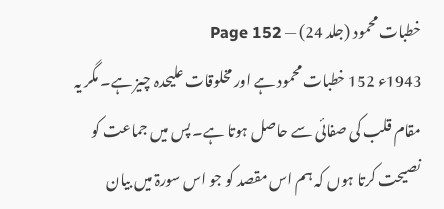خطبات محمود (جلد 24) — Page 152
1943ء 152 خطبات محمود ہے اور مخلوقات علیحدہ چیز ہے۔ مگر یہ مقام قلب کی صفائی سے حاصل ہوتا ہے۔ پس میں جماعت کو نصیحت کرتا ہوں کہ ہم اس مقصد کو جو اس سورۃ میں بیان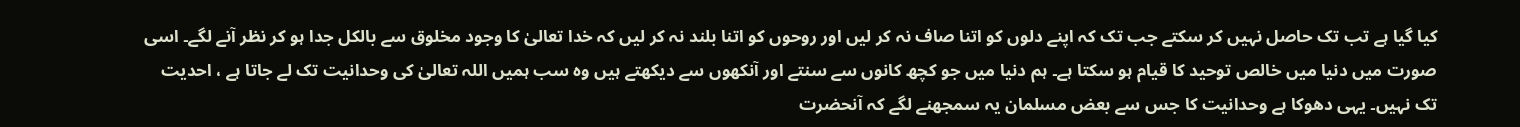کیا گیا ہے تب تک حاصل نہیں کر سکتے جب تک کہ اپنے دلوں کو اتنا صاف نہ کر لیں اور روحوں کو اتنا بلند نہ کر لیں کہ خدا تعالیٰ کا وجود مخلوق سے بالکل جدا ہو کر نظر آنے لگے۔ اسی صورت میں دنیا میں خالص توحید کا قیام ہو سکتا ہے۔ ہم دنیا میں جو کچھ کانوں سے سنتے اور آنکھوں سے دیکھتے ہیں وہ سب ہمیں اللہ تعالیٰ کی وحدانیت تک لے جاتا ہے ، احدیت تک نہیں۔ یہی دھوکا ہے وحدانیت کا جس سے بعض مسلمان یہ سمجھنے لگے کہ آنحضرت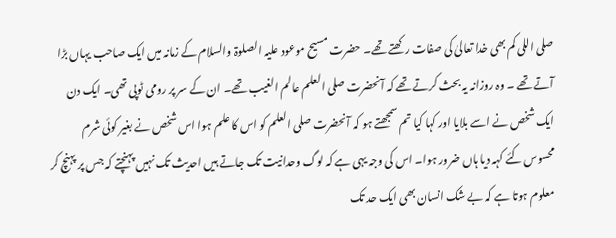صلی اللی کم بھی خدا تعالیٰ کی صفات رکھتے تھے۔ حضرت مسیح موعود علیہ الصلوۃ والسلام کے زمانہ میں ایک صاحب یہاں بڑا آتے تھے ۔ وہ روزانہ یہ بحث کرتے تھے کہ آنحضرت صلی العلم عالم الغیب تھے۔ ان کے سر پر رومی ٹوپی تھی۔ ایک دن ایک شخص نے اسے بلایا اور کہا کیا تم سمجھتے ہو کہ آنحضرت صلی العلم کو اس کا علم ہوا اس شخص نے بغیر کوئی شرم محسوس کئے کہہ دیا ہاں ضرور ہوا۔ اس کی وجہ یہی ہے کہ لوگ وحدانیت تک جاتے ہیں احدیث تک نہیں پہنچتے کہ جس پر پہنچ کر معلوم ہوتا ہے کہ بے شک انسان بھی ایک حد تک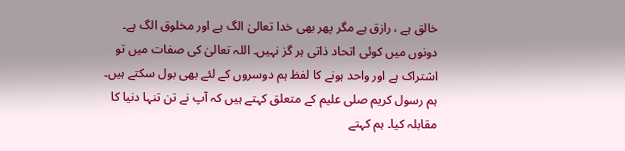خالق ہے ، رازق ہے مگر پھر بھی خدا تعالیٰ الگ ہے اور مخلوق الگ ہے۔ دونوں میں کوئی اتحاد ذاتی ہر گز نہیں۔ اللہ تعالیٰ کی صفات میں تو اشتراک ہے اور واحد ہونے کا لفظ ہم دوسروں کے لئے بھی بول سکتے ہیں۔ ہم رسول کریم صلی علیم کے متعلق کہتے ہیں کہ آپ نے تن تنہا دنیا کا مقابلہ کیا۔ ہم کہتے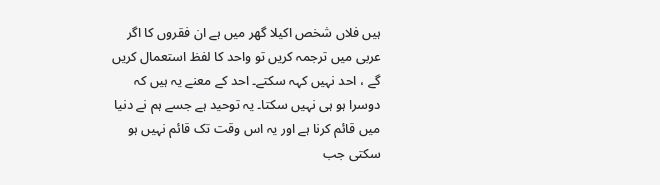ہیں فلاں شخص اکیلا گھر میں ہے ان فقروں کا اگر عربی میں ترجمہ کریں تو واحد کا لفظ استعمال کریں گے ، احد نہیں کہہ سکتے۔ احد کے معنے یہ ہیں کہ دوسرا ہو ہی نہیں سکتا۔ یہ توحید ہے جسے ہم نے دنیا میں قائم کرنا ہے اور یہ اس وقت تک قائم نہیں ہو سکتی جب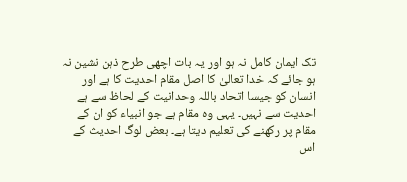تک ایمان کامل نہ ہو اور یہ بات اچھی طرح ذہن نشین نہ ہو جائے کہ خدا تعالیٰ کا اصل مقام احدیت کا ہے اور انسان کو جیسا اتحاد باللہ وحدانیت کے لحاظ سے ہے احدیت سے نہیں۔ یہی وہ مقام ہے جو انبیاء کو ان کے مقام پر رکھنے کی تعلیم دیتا ہے۔ بعض لوگ احدیث کے اس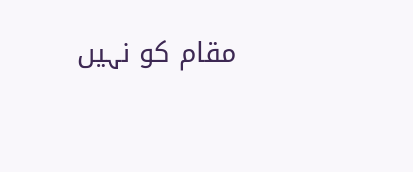مقام کو نہیں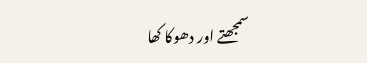سمجھتے اور دھوکا کھا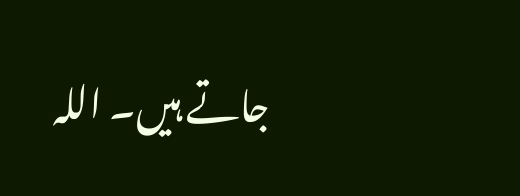جاتے ہیں۔ اللہ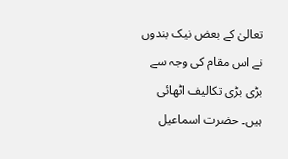تعالیٰ کے بعض نیک بندوں نے اس مقام کی وجہ سے بڑی بڑی تکالیف اٹھائی ہیں۔ حضرت اسماعیل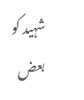شہید کو بعض